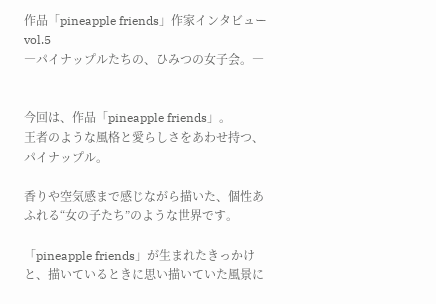作品「pineapple friends」作家インタビュー vol.5
―パイナップルたちの、ひみつの女子会。―


今回は、作品「pineapple friends」。
王者のような風格と愛らしさをあわせ持つ、パイナップル。

香りや空気感まで感じながら描いた、個性あふれる“女の子たち”のような世界です。

「pineapple friends」が生まれたきっかけと、描いているときに思い描いていた風景に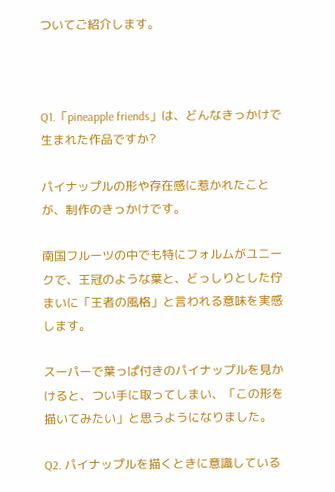ついてご紹介します。



Q1.「pineapple friends」は、どんなきっかけで生まれた作品ですか?

パイナップルの形や存在感に惹かれたことが、制作のきっかけです。

南国フルーツの中でも特にフォルムがユニークで、王冠のような葉と、どっしりとした佇まいに「王者の風格」と言われる意味を実感します。

スーパーで葉っぱ付きのパイナップルを見かけると、つい手に取ってしまい、「この形を描いてみたい」と思うようになりました。

Q2. パイナップルを描くときに意識している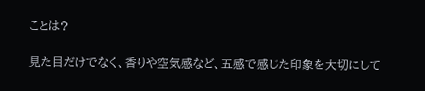ことは?

見た目だけでなく、香りや空気感など、五感で感じた印象を大切にして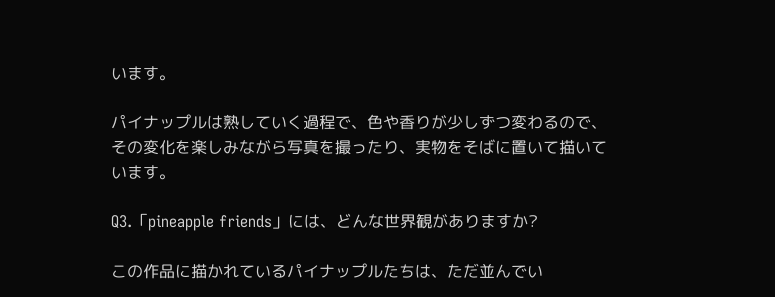います。

パイナップルは熟していく過程で、色や香りが少しずつ変わるので、
その変化を楽しみながら写真を撮ったり、実物をそばに置いて描いています。

Q3.「pineapple friends」には、どんな世界観がありますか?

この作品に描かれているパイナップルたちは、ただ並んでい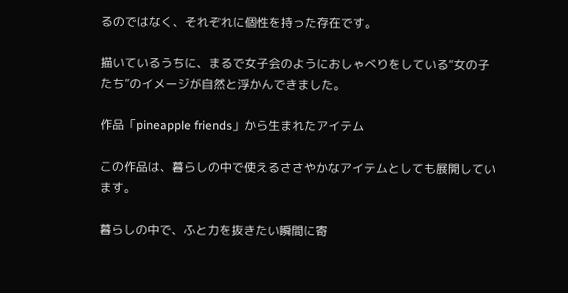るのではなく、それぞれに個性を持った存在です。

描いているうちに、まるで女子会のようにおしゃべりをしている“女の子たち”のイメージが自然と浮かんできました。

作品「pineapple friends」から生まれたアイテム

この作品は、暮らしの中で使えるささやかなアイテムとしても展開しています。

暮らしの中で、ふと力を抜きたい瞬間に寄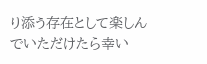り添う存在として楽しんでいただけたら幸い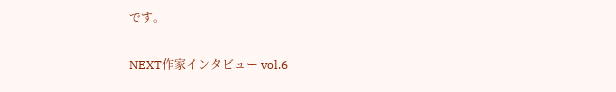です。

NEXT作家インタビュー vol.6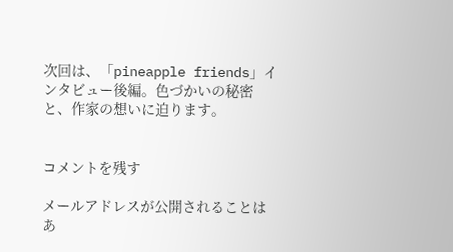次回は、「pineapple friends」インタビュー後編。色づかいの秘密と、作家の想いに迫ります。


コメントを残す

メールアドレスが公開されることはあ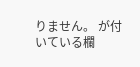りません。 が付いている欄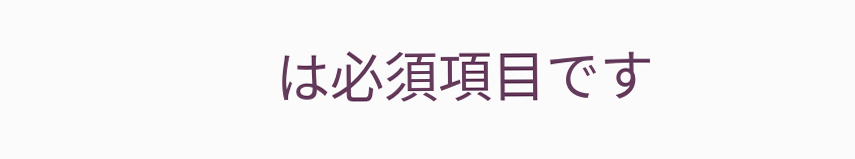は必須項目です